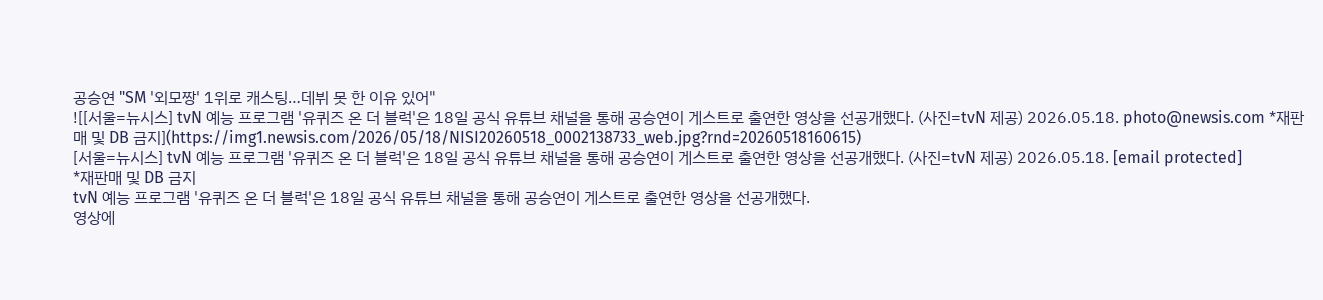공승연 "SM '외모짱' 1위로 캐스팅…데뷔 못 한 이유 있어"
![[서울=뉴시스] tvN 예능 프로그램 '유퀴즈 온 더 블럭'은 18일 공식 유튜브 채널을 통해 공승연이 게스트로 출연한 영상을 선공개했다. (사진=tvN 제공) 2026.05.18. photo@newsis.com *재판매 및 DB 금지](https://img1.newsis.com/2026/05/18/NISI20260518_0002138733_web.jpg?rnd=20260518160615)
[서울=뉴시스] tvN 예능 프로그램 '유퀴즈 온 더 블럭'은 18일 공식 유튜브 채널을 통해 공승연이 게스트로 출연한 영상을 선공개했다. (사진=tvN 제공) 2026.05.18. [email protected]
*재판매 및 DB 금지
tvN 예능 프로그램 '유퀴즈 온 더 블럭'은 18일 공식 유튜브 채널을 통해 공승연이 게스트로 출연한 영상을 선공개했다.
영상에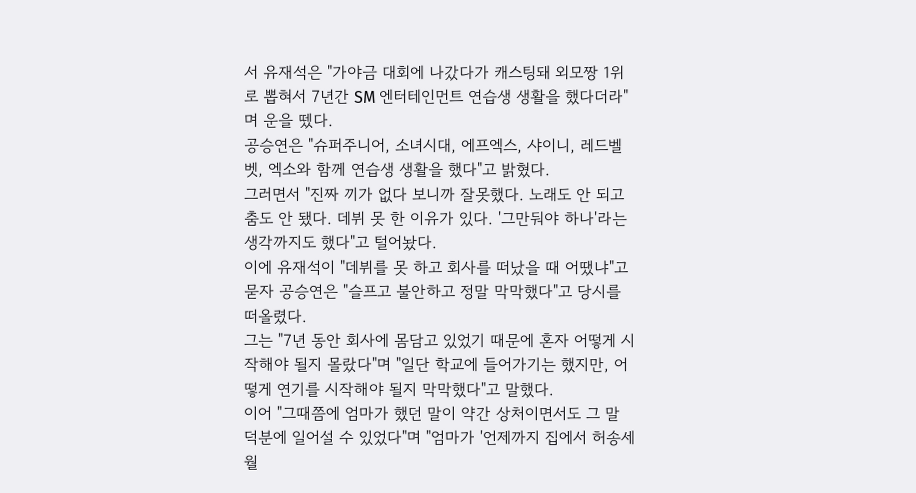서 유재석은 "가야금 대회에 나갔다가 캐스팅돼 외모짱 1위로 뽑혀서 7년간 SM 엔터테인먼트 연습생 생활을 했다더라"며 운을 뗐다.
공승연은 "슈퍼주니어, 소녀시대, 에프엑스, 샤이니, 레드벨벳, 엑소와 함께 연습생 생활을 했다"고 밝혔다.
그러면서 "진짜 끼가 없다 보니까 잘못했다. 노래도 안 되고 춤도 안 됐다. 데뷔 못 한 이유가 있다. '그만둬야 하나'라는 생각까지도 했다"고 털어놨다.
이에 유재석이 "데뷔를 못 하고 회사를 떠났을 때 어땠냐"고 묻자 공승연은 "슬프고 불안하고 정말 막막했다"고 당시를 떠올렸다.
그는 "7년 동안 회사에 몸담고 있었기 때문에 혼자 어떻게 시작해야 될지 몰랐다"며 "일단 학교에 들어가기는 했지만, 어떻게 연기를 시작해야 될지 막막했다"고 말했다.
이어 "그때쯤에 엄마가 했던 말이 약간 상처이면서도 그 말 덕분에 일어설 수 있었다"며 "엄마가 '언제까지 집에서 허송세월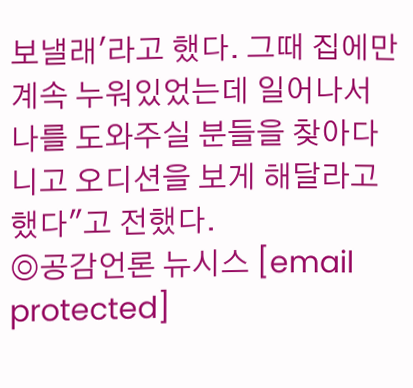보낼래'라고 했다. 그때 집에만 계속 누워있었는데 일어나서 나를 도와주실 분들을 찾아다니고 오디션을 보게 해달라고 했다"고 전했다.
◎공감언론 뉴시스 [email protected]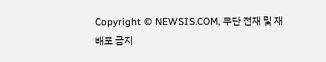Copyright © NEWSIS.COM, 무단 전재 및 재배포 금지